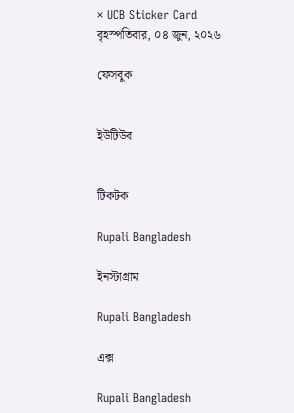× UCB Sticker Card
বৃহস্পতিবার, ০৪ জুন, ২০২৬

ফেসবুক


ইউটিউব


টিকটক

Rupali Bangladesh

ইনস্টাগ্রাম

Rupali Bangladesh

এক্স

Rupali Bangladesh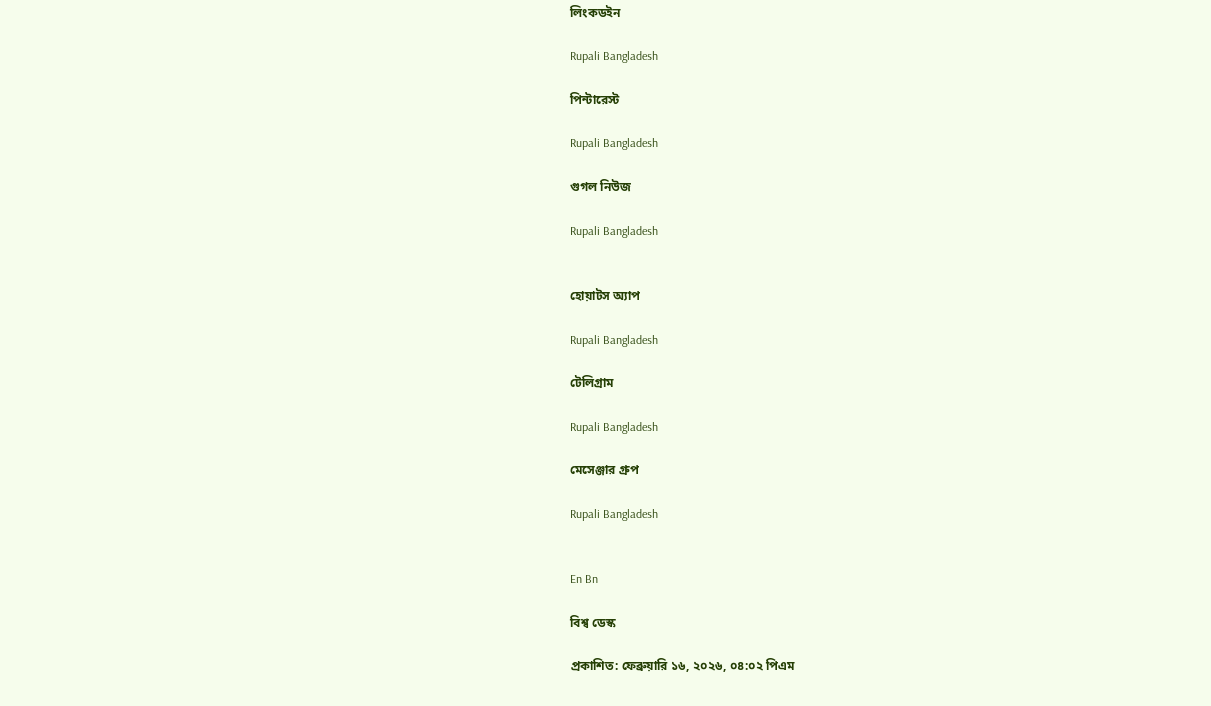লিংকডইন

Rupali Bangladesh

পিন্টারেস্ট

Rupali Bangladesh

গুগল নিউজ

Rupali Bangladesh


হোয়াটস অ্যাপ

Rupali Bangladesh

টেলিগ্রাম

Rupali Bangladesh

মেসেঞ্জার গ্রুপ

Rupali Bangladesh


En Bn

বিশ্ব ডেস্ক

প্রকাশিত: ফেব্রুয়ারি ১৬, ২০২৬, ০৪:০২ পিএম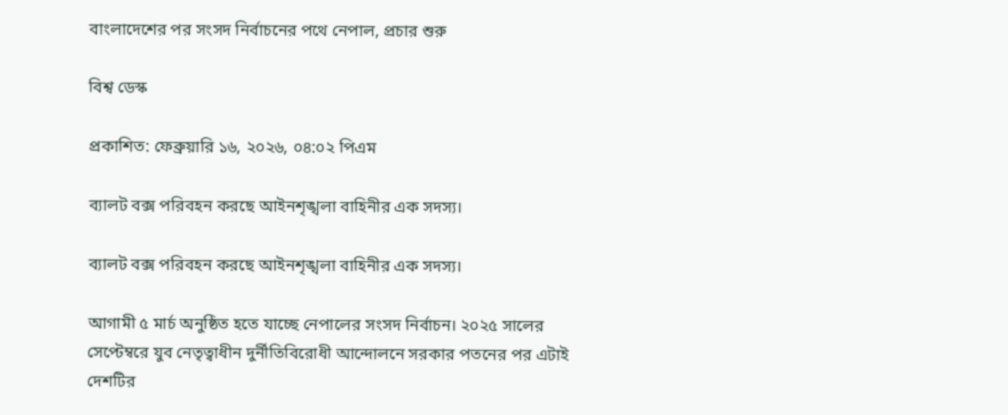বাংলাদেশের পর সংসদ নির্বাচনের পথে নেপাল, প্রচার শুরু

বিশ্ব ডেস্ক

প্রকাশিত: ফেব্রুয়ারি ১৬, ২০২৬, ০৪:০২ পিএম

ব্যালট বক্স পরিবহন করছে আইনশৃঙ্খলা বাহিনীর এক সদস্য।

ব্যালট বক্স পরিবহন করছে আইনশৃঙ্খলা বাহিনীর এক সদস্য।

আগামী ৫ মার্চ অনুষ্ঠিত হতে যাচ্ছে নেপালের সংসদ নির্বাচন। ২০২৫ সালের সেপ্টেম্বরে যুব নেতৃত্বাধীন দুর্নীতিবিরোধী আন্দোলনে সরকার পতনের পর এটাই দেশটির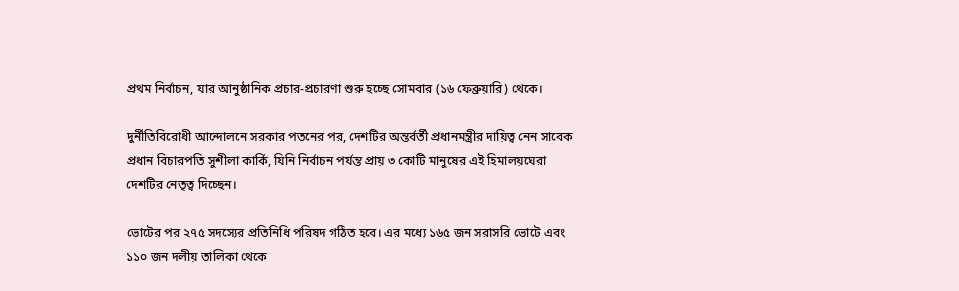প্রথম নির্বাচন, যার আনুষ্ঠানিক প্রচার-প্রচারণা শুরু হচ্ছে সোমবার (১৬ ফেব্রুয়ারি) থেকে।

দুর্নীতিবিরোধী আন্দোলনে সরকার পতনের পর, দেশটির অন্তর্বর্তী প্রধানমন্ত্রীর দায়িত্ব নেন সাবেক প্রধান বিচারপতি সুশীলা কার্কি, যিনি নির্বাচন পর্যন্ত প্রায় ৩ কোটি মানুষের এই হিমালয়ঘেরা দেশটির নেতৃত্ব দিচ্ছেন।

ভোটের পর ২৭৫ সদস্যের প্রতিনিধি পরিষদ গঠিত হবে। এর মধ্যে ১৬৫ জন সরাসরি ভোটে এবং ১১০ জন দলীয় তালিকা থেকে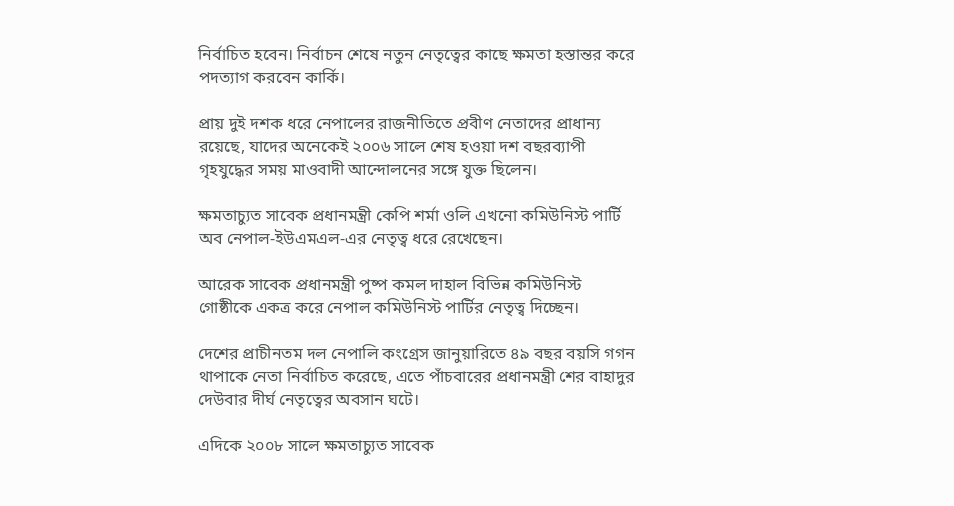নির্বাচিত হবেন। নির্বাচন শেষে নতুন নেতৃত্বের কাছে ক্ষমতা হস্তান্তর করে পদত্যাগ করবেন কার্কি।

প্রায় দুই দশক ধরে নেপালের রাজনীতিতে প্রবীণ নেতাদের প্রাধান্য রয়েছে, যাদের অনেকেই ২০০৬ সালে শেষ হওয়া দশ বছরব্যাপী গৃহযুদ্ধের সময় মাওবাদী আন্দোলনের সঙ্গে যুক্ত ছিলেন।

ক্ষমতাচ্যুত সাবেক প্রধানমন্ত্রী কেপি শর্মা ওলি এখনো কমিউনিস্ট পার্টি অব নেপাল-ইউএমএল-এর নেতৃত্ব ধরে রেখেছেন।

আরেক সাবেক প্রধানমন্ত্রী পুষ্প কমল দাহাল বিভিন্ন কমিউনিস্ট গোষ্ঠীকে একত্র করে নেপাল কমিউনিস্ট পার্টির নেতৃত্ব দিচ্ছেন।

দেশের প্রাচীনতম দল নেপালি কংগ্রেস জানুয়ারিতে ৪৯ বছর বয়সি গগন থাপাকে নেতা নির্বাচিত করেছে, এতে পাঁচবারের প্রধানমন্ত্রী শের বাহাদুর দেউবার দীর্ঘ নেতৃত্বের অবসান ঘটে।

এদিকে ২০০৮ সালে ক্ষমতাচ্যুত সাবেক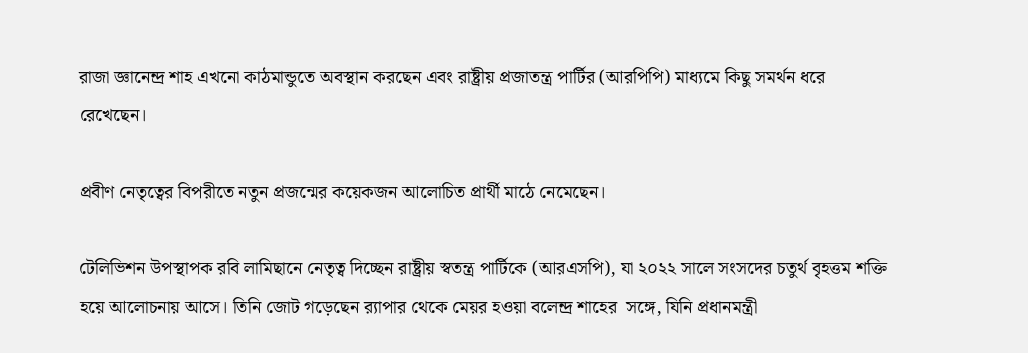রাজা জ্ঞানেন্দ্র শাহ এখনো কাঠমান্ডুতে অবস্থান করছেন এবং রাষ্ট্রীয় প্রজাতন্ত্র পার্টির (আরপিপি) মাধ্যমে কিছু সমর্থন ধরে রেখেছেন।

প্রবীণ নেতৃত্বের বিপরীতে নতুন প্রজন্মের কয়েকজন আলোচিত প্রার্থী মাঠে নেমেছেন।

টেলিভিশন উপস্থাপক রবি লামিছানে নেতৃত্ব দিচ্ছেন রাষ্ট্রীয় স্বতন্ত্র পার্টিকে (আরএসপি), যা ২০২২ সালে সংসদের চতুর্থ বৃহত্তম শক্তি হয়ে আলোচনায় আসে। তিনি জোট গড়েছেন র‌্যাপার থেকে মেয়র হওয়া বলেন্দ্র শাহের  সঙ্গে, যিনি প্রধানমন্ত্রী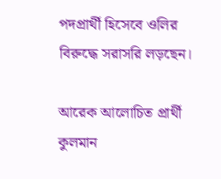পদপ্রার্থী হিসেবে ওলির বিরুদ্ধে সরাসরি লড়ছেন।

আরেক আলোচিত প্রার্থী কুলমান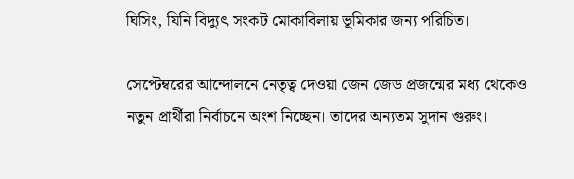ঘিসিং, যিনি বিদ্যুৎ সংকট মোকাবিলায় ভূমিকার জন্য পরিচিত।

সেপ্টেম্বরের আন্দোলনে নেতৃত্ব দেওয়া জেন জেড প্রজন্মের মধ্য থেকেও নতুন প্রার্থীরা নির্বাচনে অংশ নিচ্ছেন। তাদের অন্যতম সুদান গুরুং।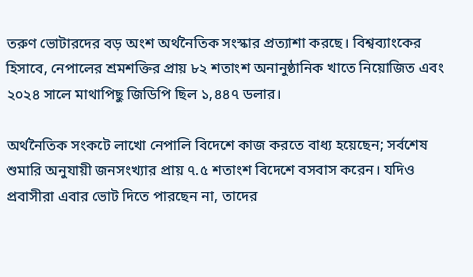তরুণ ভোটারদের বড় অংশ অর্থনৈতিক সংস্কার প্রত্যাশা করছে। বিশ্বব্যাংকের হিসাবে, নেপালের শ্রমশক্তির প্রায় ৮২ শতাংশ অনানুষ্ঠানিক খাতে নিয়োজিত এবং ২০২৪ সালে মাথাপিছু জিডিপি ছিল ১,৪৪৭ ডলার।

অর্থনৈতিক সংকটে লাখো নেপালি বিদেশে কাজ করতে বাধ্য হয়েছেন; সর্বশেষ শুমারি অনুযায়ী জনসংখ্যার প্রায় ৭.৫ শতাংশ বিদেশে বসবাস করেন। যদিও প্রবাসীরা এবার ভোট দিতে পারছেন না, তাদের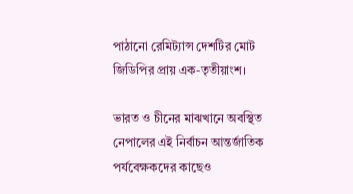পাঠানো রেমিট্যান্স দেশটির মোট জিডিপির প্রায় এক-তৃতীয়াংশ।

ভারত ও চীনের মাঝখানে অবস্থিত নেপালের এই নির্বাচন আন্তর্জাতিক পর্যবেক্ষকদের কাছেও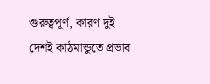গুরুত্বপূর্ণ, কারণ দুই দেশই কাঠমান্ডুতে প্রভাব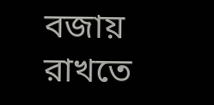বজায় রাখতে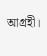আগ্রহী।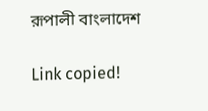রূপালী বাংলাদেশ

Link copied!